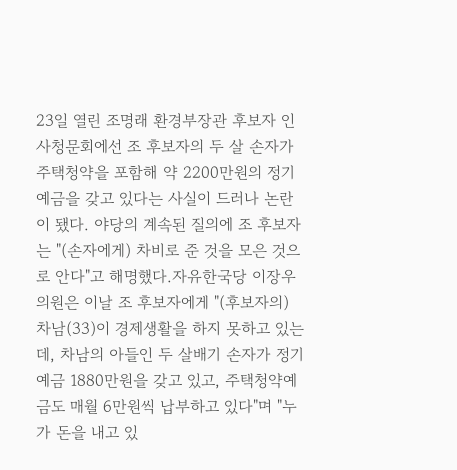23일 열린 조명래 환경부장관 후보자 인사청문회에선 조 후보자의 두 살 손자가 주택청약을 포함해 약 2200만원의 정기예금을 갖고 있다는 사실이 드러나 논란이 됐다. 야당의 계속된 질의에 조 후보자는 "(손자에게) 차비로 준 것을 모은 것으로 안다"고 해명했다.자유한국당 이장우 의원은 이날 조 후보자에게 "(후보자의) 차남(33)이 경제생활을 하지 못하고 있는데, 차남의 아들인 두 살배기 손자가 정기예금 1880만원을 갖고 있고, 주택청약예금도 매월 6만원씩 납부하고 있다"며 "누가 돈을 내고 있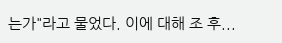는가"라고 물었다. 이에 대해 조 후...